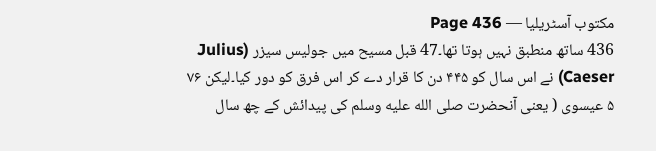مکتوب آسٹریلیا — Page 436
436 ساتھ منطبق نہیں ہوتا تھا۔47 قبل مسیح میں جولیس سیزر (Julius Caeser) نے اس سال کو ۴۴۵ دن کا قرار دے کر اس فرق کو دور کیا۔لیکن ۷۶ ۵ عیسوی ( یعنی آنحضرت صلى الله عليه وسلم کی پیدائش کے چھ سال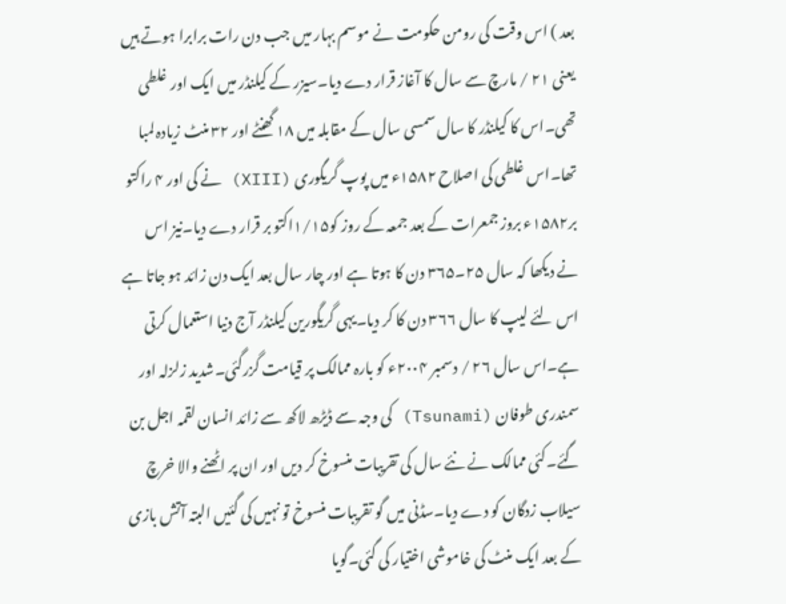بعد ) اس وقت کی رومن حکومت نے موسم بہار میں جب دن رات برابرا ہوتے ہیں یعنی ۲۱ / مارچ سے سال کا آغاز قرار دے دیا۔سیزر کے کیلنڈر میں ایک اور غلطی تھی۔اس کا کیلنڈر کا سال سمسی سال کے مقابلہ میں ۱۸ گھنٹے اور ۳۲ منٹ زیادہ لمبا تھا۔اس غلطی کی اصلاح ۱۵۸۲ء میں پوپ گریگوری (XIII) نے کی اور ۴ راکتو بر۱۵۸۲ء بروز جمعرات کے بعد جمعہ کے روز کو۱/۱۵اکتو بر قرار دے دیا۔نیز اس نے دیکھا کہ سال ۲۵۔۳۶۵ دن کا ہوتا ہے اور چار سال بعد ایک دن زائد ہو جاتا ہے اس لئے لیپ کا سال ۳۶۶ دن کا کر دیا۔یہی گریگورین کیلنڈر آج دنیا استعمال کرتی ہے۔اس سال ۲۶ / دسمبر ۲۰۰۴ء کو بارہ ممالک پر قیامت گزرگئی۔شدید زلزلہ اور سمندری طوفان (Tsunami) کی وجہ سے ڈیڑھ لاکھ سے زائد انسان لقمہ اجل بن گئے۔کئی ممالک نے نئے سال کی تقریبات منسوخ کر دیں اور ان پر اٹھنے والا خرچ سیلاب زدگان کو دے دیا۔سڈنی میں گو تقریبات منسوخ تو نہیں کی گئیں البتہ آتش بازی کے بعد ایک منٹ کی خاموشی اختیار کی گئی۔گویا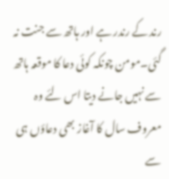رند کے رندر ہے اور ہاتھ سے جنت نہ گئی۔مومن چونکہ کوئی دعا کا موقعہ ہاتھ سے نہیں جانے دیتا اس لئے وہ معروف سال کا آغاز بھی دعاؤں ہی سے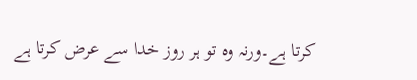کرتا ہے۔ورنہ وہ تو ہر روز خدا سے عرض کرتا ہے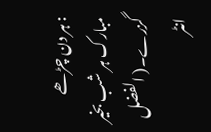: ہر دن چڑھے مبارک ہر شب بخیر گزرے۔( الفضل انٹر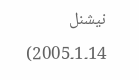نیشنل 14۔1۔2005)